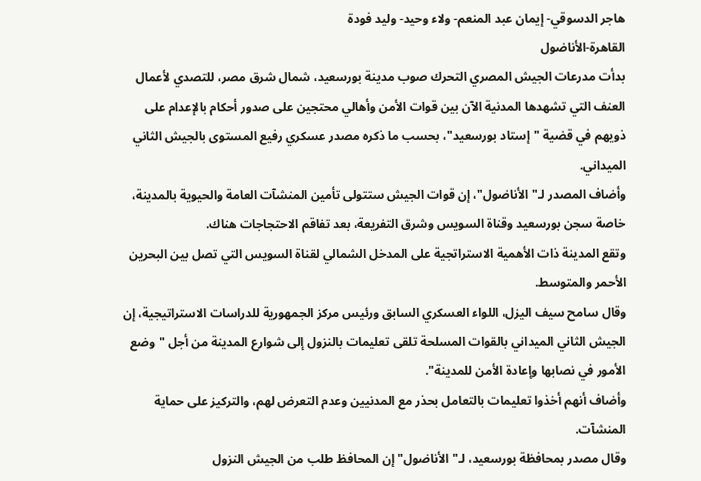هاجر الدسوقي- إيمان عبد المنعم- ولاء وحيد- وليد فودة
القاهرة-الأناضول
بدأت مدرعات الجيش المصري التحرك صوب مدينة بورسعيد، شمال شرق مصر، للتصدي لأعمال العنف التي تشهدها المدنية الآن بين قوات الأمن وأهالي محتجين على صدور أحكام بالإعدام على ذويهم في قضية "إستاد بورسعيد"، بحسب ما ذكره مصدر عسكري رفيع المستوى بالجيش الثاني الميداني.
وأضاف المصدر لـ"الأناضول"، إن قوات الجيش ستتولى تأمين المنشآت العامة والحيوية بالمدينة، خاصة سجن بورسعيد وقناة السويس وشرق التفريعة، بعد تفاقم الاحتجاجات هناك.
وتقع المدينة ذات الأهمية الاستراتجية على المدخل الشمالي لقناة السويس التي تصل بين البحرين الأحمر والمتوسط.
وقال سامح سيف اليزل، اللواء العسكري السابق ورئيس مركز الجمهورية للدراسات الاستراتيجية، إن الجيش الثاني الميداني بالقوات المسلحة تلقى تعليمات بالنزول إلى شوارع المدينة من أجل "وضع الأمور في نصابها وإعادة الأمن للمدينة".
وأضاف أنهم أخذوا تعليمات بالتعامل بحذر مع المدنيين وعدم التعرض لهم، والتركيز على حماية المنشآت.
وقال مصدر بمحافظة بورسعيد، لـ"الأناضول" إن المحافظ طلب من الجيش النزول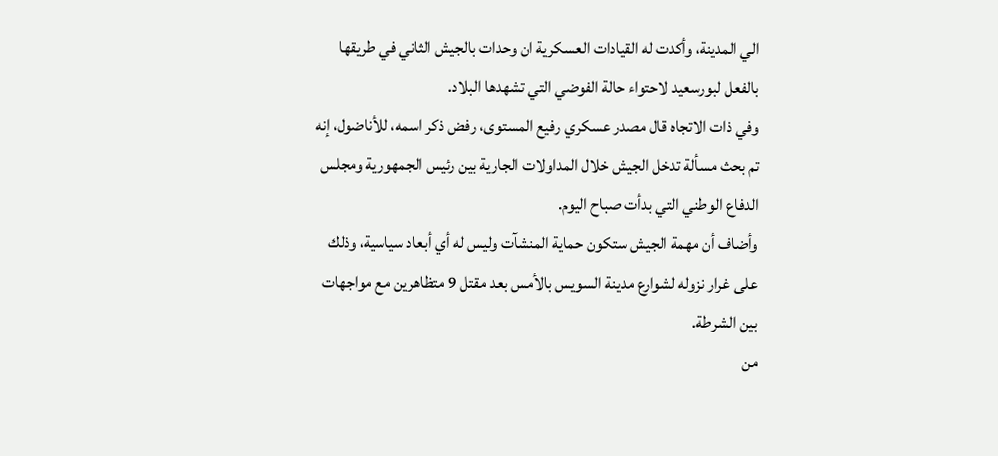الي المدينة، وأكدت له القيادات العسكرية ان وحدات بالجيش الثاني في طريقها بالفعل لبورسعيد لاحتواء حالة الفوضي التي تشهدها البلاد.
وفي ذات الاتجاه قال مصدر عسكري رفيع المستوى، رفض ذكر اسمه، للأناضول، إنه تم بحث مسألة تدخل الجيش خلال المداولات الجارية بين رئيس الجمهورية ومجلس الدفاع الوطني التي بدأت صباح اليوم.
وأضاف أن مهمة الجيش ستكون حماية المنشآت وليس له أي أبعاد سياسية، وذلك على غرار نزوله لشوارع مدينة السويس بالأمس بعد مقتل 9 متظاهرين مع مواجهات بين الشرطة.
من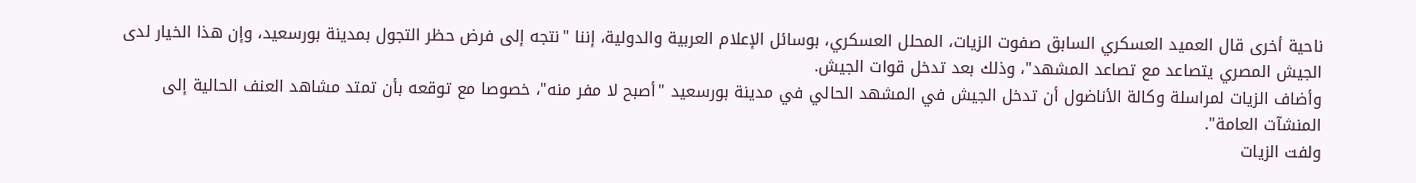ناحية أخرى قال العميد العسكري السابق صفوت الزيات، المحلل العسكري، بوسائل الإعلام العربية والدولية، إننا "نتجه إلى فرض حظر التجول بمدينة بورسعيد، وإن هذا الخيار لدى الجيش المصري يتصاعد مع تصاعد المشهد"، وذلك بعد تدخل قوات الجيش.
وأضاف الزيات لمراسلة وكالة الأناضول أن تدخل الجيش في المشهد الحالي في مدينة بورسعيد "أصبح لا مفر منه"، خصوصا مع توقعه بأن تمتد مشاهد العنف الحالية إلى المنشآت العامة".
ولفت الزيات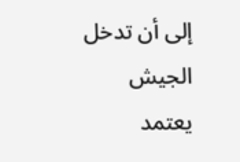إلى أن تدخل الجيش يعتمد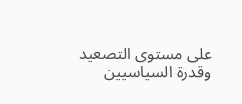على مستوى التصعيد وقدرة السياسيين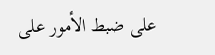على ضبط الأمور على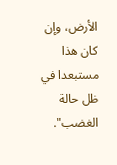الأرض، وإن كان هذا مستبعدا في ظل حالة الغضب".